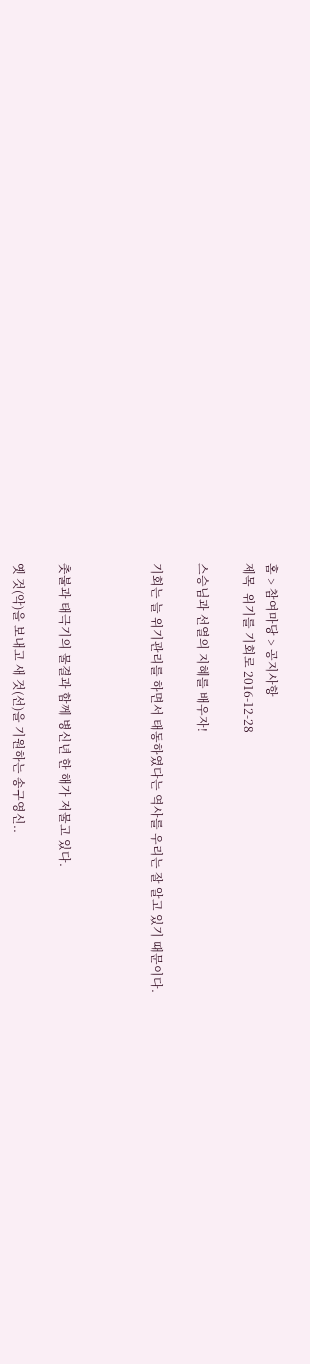홈 > 참여마당 > 공지사항
제목  위기를 기회로 2016-12-28

스승님과 선열의 지혜를 배우자!

기회는 늘 위기관리를 하면서 태동하였다는 역사를 우리는 잘 알고 있기 때문이다.



촛불과 태극기의 물결과 함께 병신년 한 해가 저물고 있다.

옛 것(악)을 보내고 새 것(선)을 기원하는 송구영신..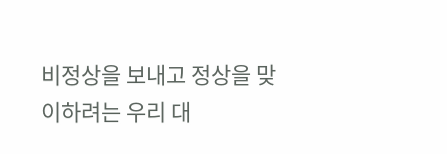비정상을 보내고 정상을 맞이하려는 우리 대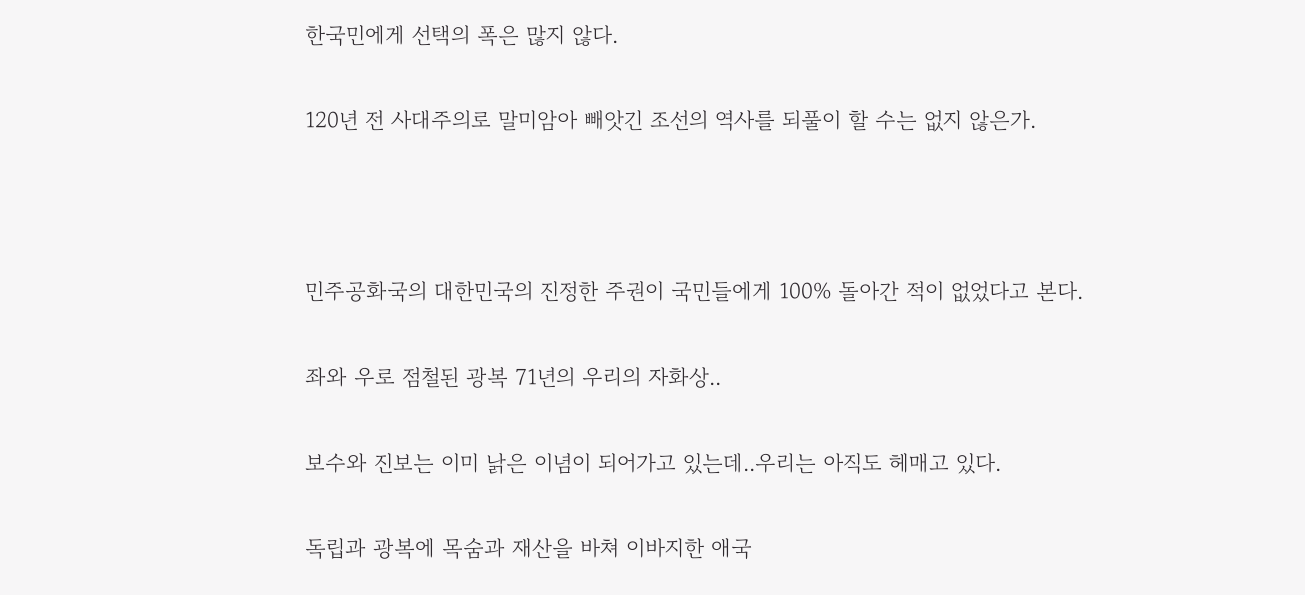한국민에게 선택의 폭은 많지 않다.

120년 전 사대주의로 말미암아 빼앗긴 조선의 역사를 되풀이 할 수는 없지 않은가.



민주공화국의 대한민국의 진정한 주권이 국민들에게 100% 돌아간 적이 없었다고 본다.

좌와 우로 점철된 광복 71년의 우리의 자화상..

보수와 진보는 이미 낡은 이념이 되어가고 있는데..우리는 아직도 헤매고 있다.

독립과 광복에 목숨과 재산을 바쳐 이바지한 애국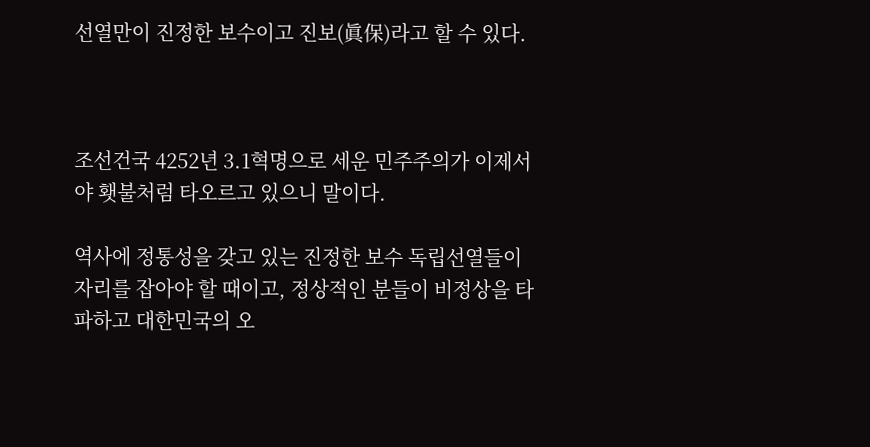선열만이 진정한 보수이고 진보(眞保)라고 할 수 있다.



조선건국 4252년 3.1혁명으로 세운 민주주의가 이제서야 횃불처럼 타오르고 있으니 말이다.

역사에 정통성을 갖고 있는 진정한 보수 독립선열들이 자리를 잡아야 할 때이고, 정상적인 분들이 비정상을 타파하고 대한민국의 오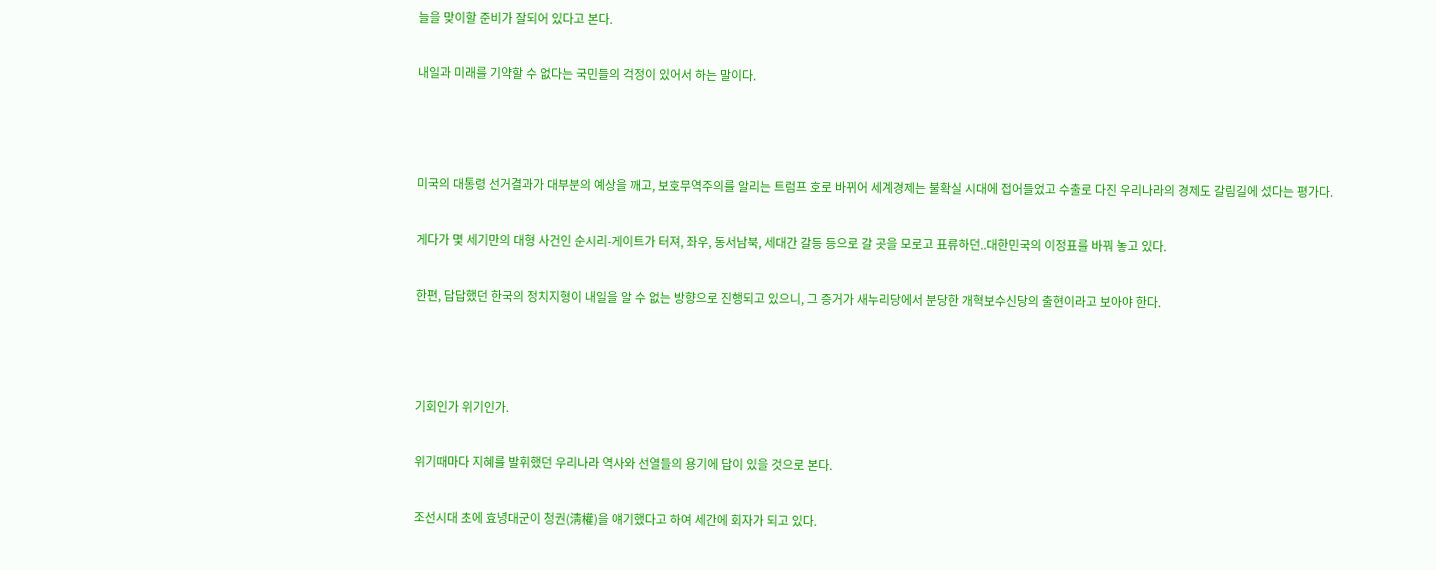늘을 맞이할 준비가 잘되어 있다고 본다.

내일과 미래를 기약할 수 없다는 국민들의 걱정이 있어서 하는 말이다.



미국의 대통령 선거결과가 대부분의 예상을 깨고, 보호무역주의를 알리는 트럼프 호로 바뀌어 세계경제는 불확실 시대에 접어들었고 수출로 다진 우리나라의 경제도 갈림길에 섰다는 평가다.

게다가 몇 세기만의 대형 사건인 순시리-게이트가 터져, 좌우, 동서남북, 세대간 갈등 등으로 갈 곳을 모로고 표류하던..대한민국의 이정표를 바꿔 놓고 있다.

한편, 답답했던 한국의 정치지형이 내일을 알 수 없는 방향으로 진행되고 있으니, 그 증거가 새누리당에서 분당한 개혁보수신당의 출현이라고 보아야 한다.



기회인가 위기인가.

위기때마다 지혜를 발휘했던 우리나라 역사와 선열들의 용기에 답이 있을 것으로 본다.

조선시대 초에 효녕대군이 청권(淸權)을 얘기했다고 하여 세간에 회자가 되고 있다.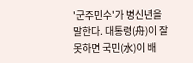'군주민수'가 병신년을 말한다. 대통령(舟)이 잘못하면 국민(水)이 배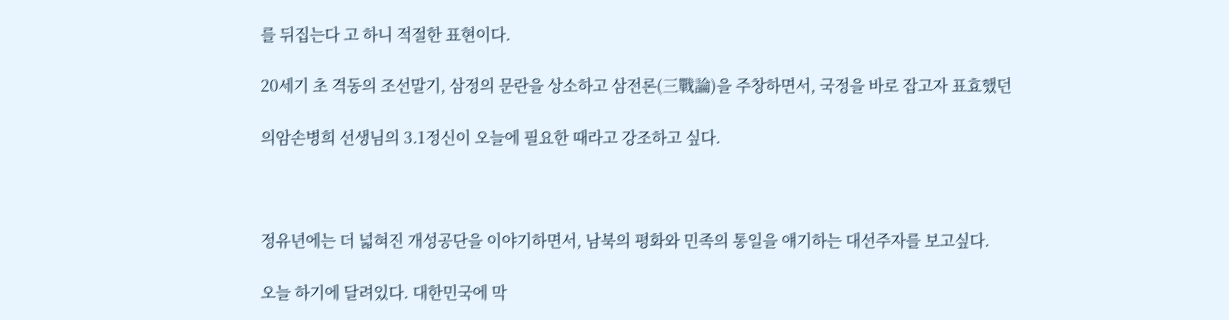를 뒤집는다 고 하니 적절한 표현이다.

20세기 초 격동의 조선말기, 삼정의 문란을 상소하고 삼전론(三戰論)을 주창하면서, 국정을 바로 잡고자 표효했던

의암손병희 선생님의 3.1정신이 오늘에 필요한 때라고 강조하고 싶다.



정유년에는 더 넓혀진 개성공단을 이야기하면서, 남북의 평화와 민족의 통일을 얘기하는 대선주자를 보고싶다.

오늘 하기에 달려있다. 대한민국에 막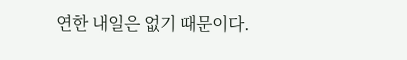연한 내일은 없기 때문이다.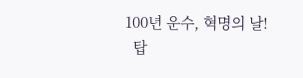100년 운수, 혁명의 날!
  탑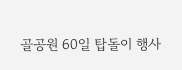골공원 60일 탑돌이 행사